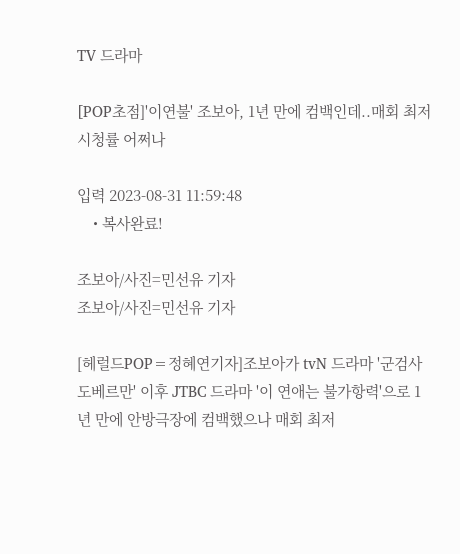TV 드라마

[POP초점]'이연불' 조보아, 1년 만에 컴백인데..매회 최저 시청률 어쩌나

입력 2023-08-31 11:59:48
    • 복사완료!

조보아/사진=민선유 기자
조보아/사진=민선유 기자

[헤럴드POP=정혜연기자]조보아가 tvN 드라마 '군검사 도베르만' 이후 JTBC 드라마 '이 연애는 불가항력'으로 1년 만에 안방극장에 컴백했으나 매회 최저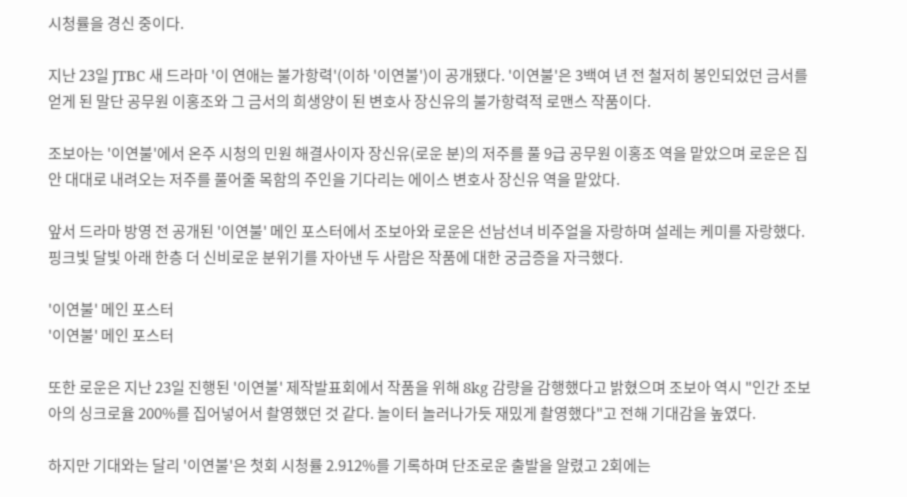시청률을 경신 중이다.

지난 23일 JTBC 새 드라마 '이 연애는 불가항력'(이하 '이연불')이 공개됐다. '이연불'은 3백여 년 전 철저히 봉인되었던 금서를 얻게 된 말단 공무원 이홍조와 그 금서의 희생양이 된 변호사 장신유의 불가항력적 로맨스 작품이다.

조보아는 '이연불'에서 온주 시청의 민원 해결사이자 장신유(로운 분)의 저주를 풀 9급 공무원 이홍조 역을 맡았으며 로운은 집안 대대로 내려오는 저주를 풀어줄 목함의 주인을 기다리는 에이스 변호사 장신유 역을 맡았다.

앞서 드라마 방영 전 공개된 '이연불' 메인 포스터에서 조보아와 로운은 선남선녀 비주얼을 자랑하며 설레는 케미를 자랑했다. 핑크빛 달빛 아래 한층 더 신비로운 분위기를 자아낸 두 사람은 작품에 대한 궁금증을 자극했다.

'이연불' 메인 포스터
'이연불' 메인 포스터

또한 로운은 지난 23일 진행된 '이연불' 제작발표회에서 작품을 위해 8kg 감량을 감행했다고 밝혔으며 조보아 역시 "인간 조보아의 싱크로율 200%를 집어넣어서 촬영했던 것 같다. 놀이터 놀러나가듯 재밌게 촬영했다"고 전해 기대감을 높였다.

하지만 기대와는 달리 '이연불'은 첫회 시청률 2.912%를 기록하며 단조로운 출발을 알렸고 2회에는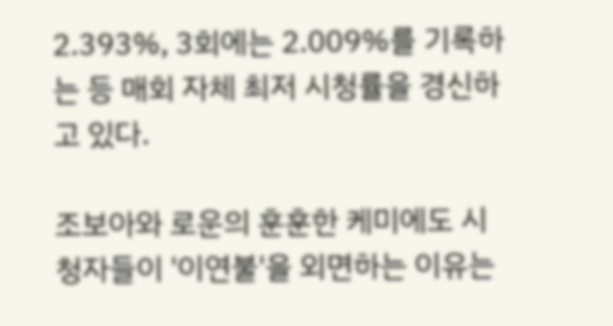2.393%, 3회에는 2.009%를 기록하는 등 매회 자체 최저 시청률을 경신하고 있다.

조보아와 로운의 훈훈한 케미에도 시청자들이 '이연불'을 외면하는 이유는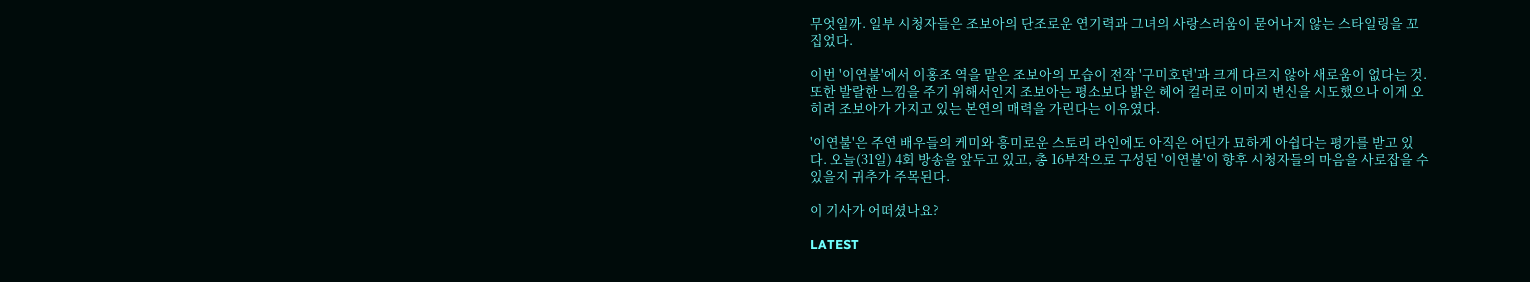무엇일까. 일부 시청자들은 조보아의 단조로운 연기력과 그녀의 사랑스러움이 묻어나지 않는 스타일링을 꼬집었다.

이번 '이연불'에서 이홍조 역을 맡은 조보아의 모습이 전작 '구미호뎐'과 크게 다르지 않아 새로움이 없다는 것. 또한 발랄한 느낌을 주기 위해서인지 조보아는 평소보다 밝은 헤어 컬러로 이미지 변신을 시도했으나 이게 오히려 조보아가 가지고 있는 본연의 매력을 가린다는 이유였다.

'이연불'은 주연 배우들의 케미와 흥미로운 스토리 라인에도 아직은 어딘가 묘하게 아쉽다는 평가를 받고 있다. 오늘(31일) 4회 방송을 앞두고 있고, 총 16부작으로 구성된 '이연불'이 향후 시청자들의 마음을 사로잡을 수 있을지 귀추가 주목된다.

이 기사가 어떠셨나요?

LATEST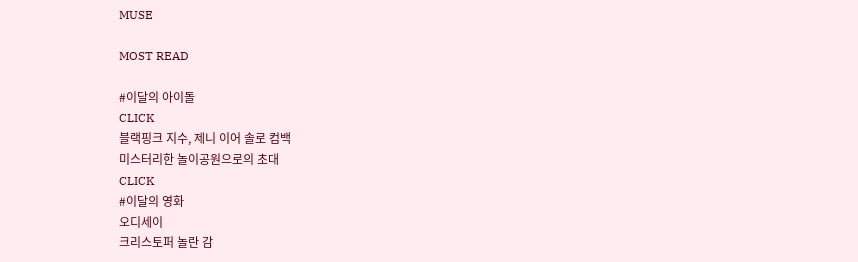MUSE

MOST READ

#이달의 아이돌
CLICK
블랙핑크 지수, 제니 이어 솔로 컴백
미스터리한 놀이공원으로의 초대
CLICK
#이달의 영화
오디세이
크리스토퍼 놀란 감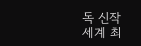독 신작
세계 최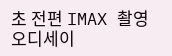초 전편 IMAX 촬영
오디세이